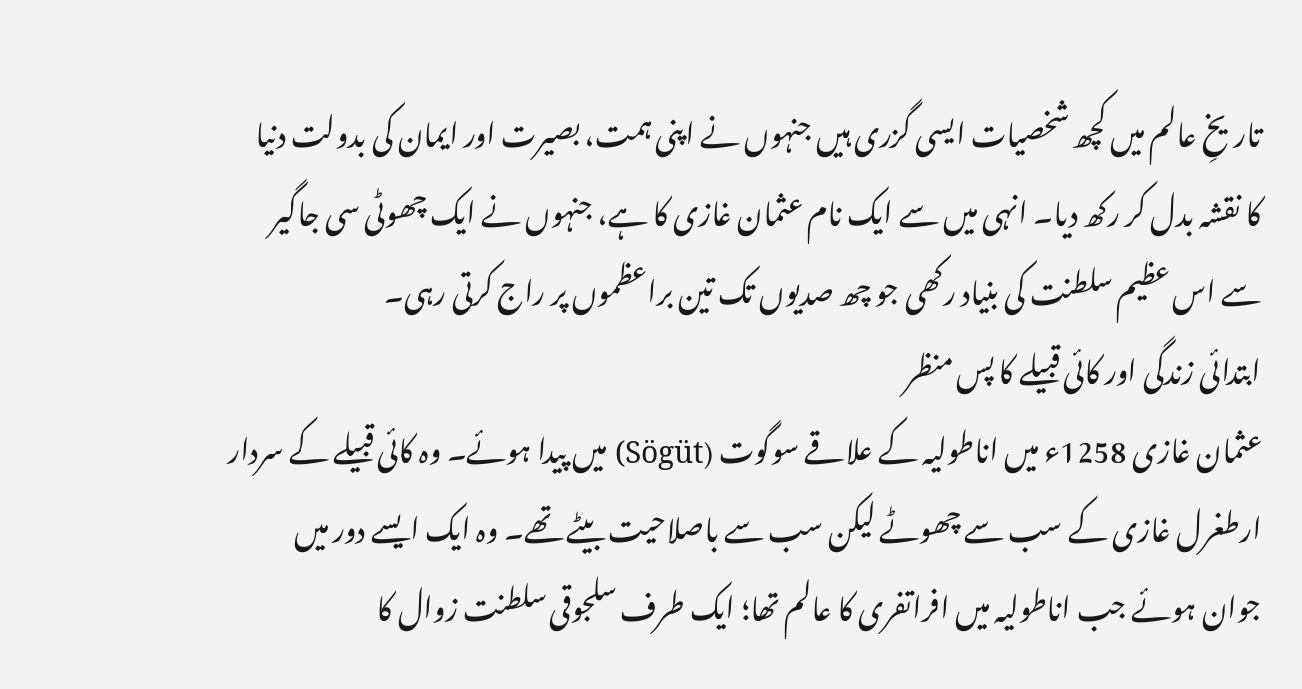تاریخِ عالم میں کچھ شخصیات ایسی گزری ہیں جنہوں نے اپنی ہمت، بصیرت اور ایمان کی بدولت دنیا کا نقشہ بدل کر رکھ دیا۔ انہی میں سے ایک نام عثمان غازی کا ہے، جنہوں نے ایک چھوٹی سی جاگیر سے اس عظیم سلطنت کی بنیاد رکھی جو چھ صدیوں تک تین براعظموں پر راج کرتی رہی۔
ابتدائی زندگی اور کائی قبیلے کا پس منظر
عثمان غازی 1258ء میں اناطولیہ کے علاقے سوگوت (Sögüt) میں پیدا ہوئے۔ وہ کائی قبیلے کے سردار ارطغرل غازی کے سب سے چھوٹے لیکن سب سے باصلاحیت بیٹے تھے۔ وہ ایک ایسے دور میں جوان ہوئے جب اناطولیہ میں افراتفری کا عالم تھا؛ ایک طرف سلجوقی سلطنت زوال کا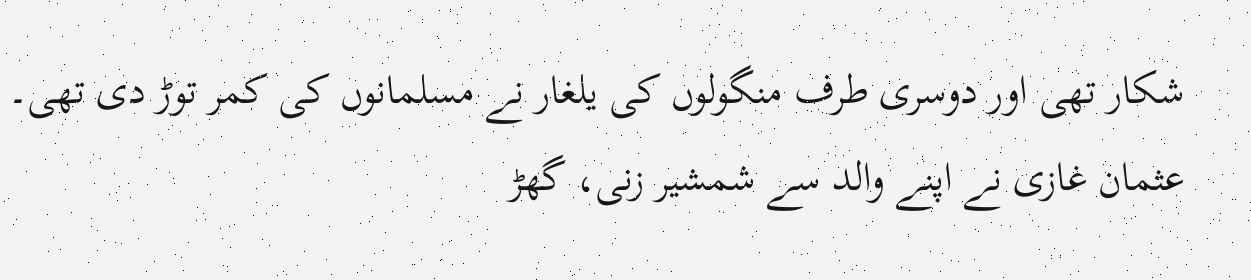شکار تھی اور دوسری طرف منگولوں کی یلغار نے مسلمانوں کی کمر توڑ دی تھی۔
عثمان غازی نے اپنے والد سے شمشیر زنی، گھڑ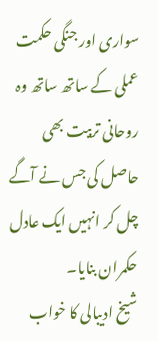سواری اور جنگی حکمت عملی کے ساتھ ساتھ وہ روحانی تربیت بھی حاصل کی جس نے آگے چل کر انہیں ایک عادل حکمران بنایا۔
شیخ ادیبالی کا خواب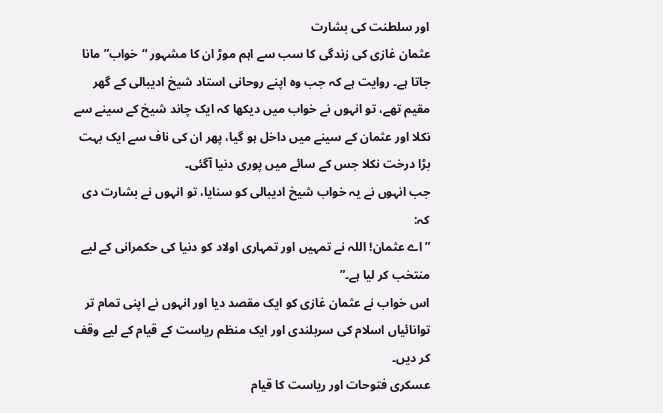اور سلطنت کی بشارت
عثمان غازی کی زندگی کا سب سے اہم موڑ ان کا مشہور “خواب” مانا جاتا ہے۔ روایت ہے کہ جب وہ اپنے روحانی استاد شیخ ادیبالی کے گھر مقیم تھے، تو انہوں نے خواب میں دیکھا کہ ایک چاند شیخ کے سینے سے نکلا اور عثمان کے سینے میں داخل ہو گیا، پھر ان کی ناف سے ایک بہت بڑا درخت نکلا جس کے سائے میں پوری دنیا آگئی۔
جب انہوں نے یہ خواب شیخ ادیبالی کو سنایا، تو انہوں نے بشارت دی کہ:
”اے عثمان! اللہ نے تمہیں اور تمہاری اولاد کو دنیا کی حکمرانی کے لیے منتخب کر لیا ہے۔”
اس خواب نے عثمان غازی کو ایک مقصد دیا اور انہوں نے اپنی تمام تر توانائیاں اسلام کی سربلندی اور ایک منظم ریاست کے قیام کے لیے وقف کر دیں۔
عسکری فتوحات اور ریاست کا قیام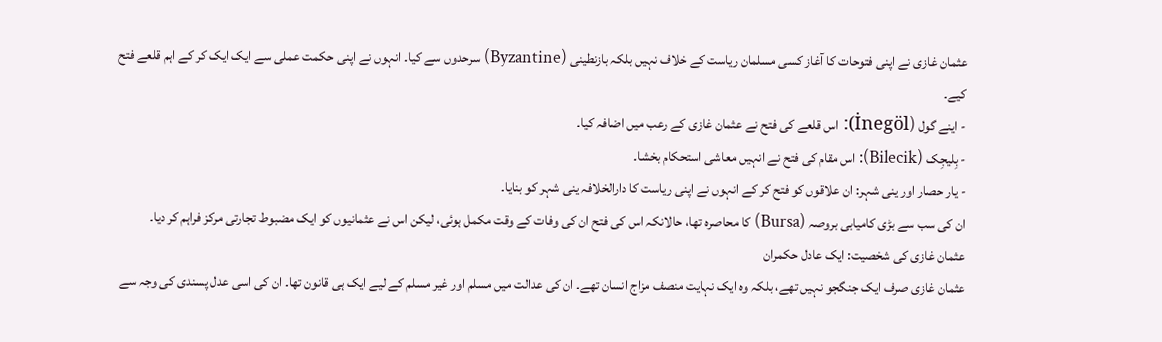عثمان غازی نے اپنی فتوحات کا آغاز کسی مسلمان ریاست کے خلاف نہیں بلکہ بازنطینی (Byzantine) سرحدوں سے کیا۔ انہوں نے اپنی حکمت عملی سے ایک ایک کر کے اہم قلعے فتح کیے۔
- اینے گول (İnegöl): اس قلعے کی فتح نے عثمان غازی کے رعب میں اضافہ کیا۔
- بِلیجِک (Bilecik): اس مقام کی فتح نے انہیں معاشی استحکام بخشا۔
- یار حصار اور ینی شہر: ان علاقوں کو فتح کر کے انہوں نے اپنی ریاست کا دارالخلافہ ینی شہر کو بنایا۔
ان کی سب سے بڑی کامیابی بروصہ (Bursa) کا محاصرہ تھا، حالانکہ اس کی فتح ان کی وفات کے وقت مکمل ہوئی، لیکن اس نے عثمانیوں کو ایک مضبوط تجارتی مرکز فراہم کر دیا۔
عثمان غازی کی شخصیت: ایک عادل حکمران
عثمان غازی صرف ایک جنگجو نہیں تھے، بلکہ وہ ایک نہایت منصف مزاج انسان تھے۔ ان کی عدالت میں مسلم اور غیر مسلم کے لیے ایک ہی قانون تھا۔ ان کی اسی عدل پسندی کی وجہ سے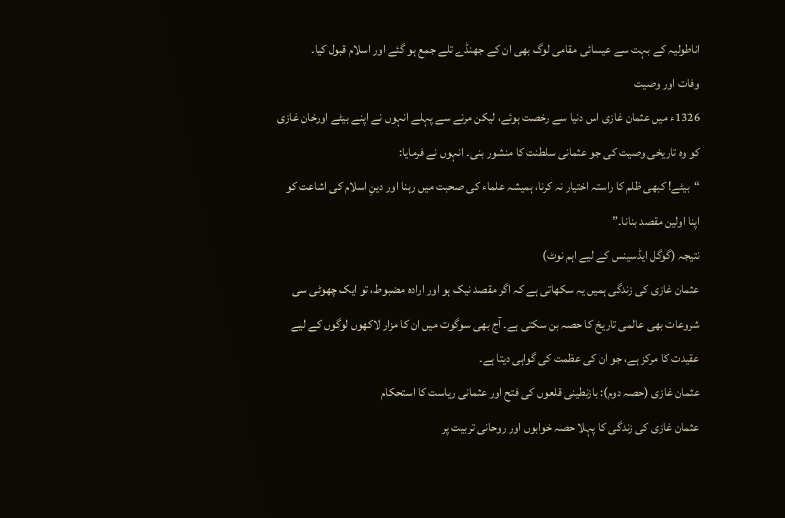اناطولیہ کے بہت سے عیسائی مقامی لوگ بھی ان کے جھنڈے تلے جمع ہو گئے اور اسلام قبول کیا۔
وفات اور وصیت
1326ء میں عثمان غازی اس دنیا سے رخصت ہوئے، لیکن مرنے سے پہلے انہوں نے اپنے بیٹے اورخان غازی کو وہ تاریخی وصیت کی جو عثمانی سلطنت کا منشور بنی۔ انہوں نے فرمایا:
“بیٹے! کبھی ظلم کا راستہ اختیار نہ کرنا، ہمیشہ علماء کی صحبت میں رہنا اور دینِ اسلام کی اشاعت کو اپنا اولین مقصد بنانا۔”
نتیجہ (گوگل ایڈسینس کے لیے اہم نوٹ)
عثمان غازی کی زندگی ہمیں یہ سکھاتی ہے کہ اگر مقصد نیک ہو اور ارادہ مضبوط، تو ایک چھوٹی سی شروعات بھی عالمی تاریخ کا حصہ بن سکتی ہے۔ آج بھی سوگوت میں ان کا مزار لاکھوں لوگوں کے لیے عقیدت کا مرکز ہے، جو ان کی عظمت کی گواہی دیتا ہے۔
عثمان غازی (حصہ دوم): بازنطینی قلعوں کی فتح اور عثمانی ریاست کا استحکام
عثمان غازی کی زندگی کا پہلا حصہ خوابوں اور روحانی تربیت پر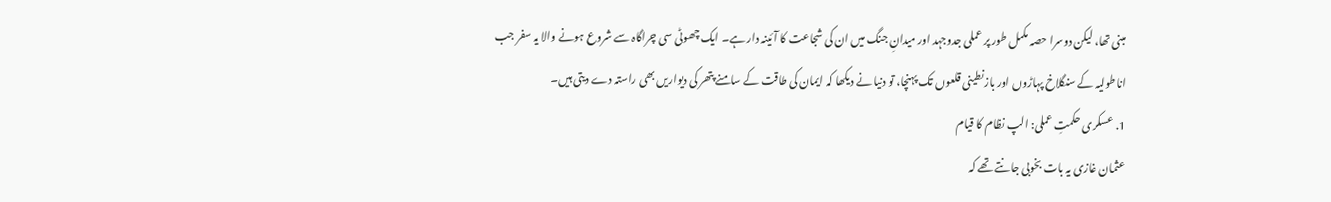مبنی تھا، لیکن دوسرا حصہ مکمل طور پر عملی جدوجہد اور میدانِ جنگ میں ان کی شجاعت کا آئینہ دار ہے۔ ایک چھوٹی سی چراگاہ سے شروع ہونے والا یہ سفر جب اناطولیہ کے سنگلاخ پہاڑوں اور بازنطینی قلعوں تک پہنچا، تو دنیا نے دیکھا کہ ایمان کی طاقت کے سامنے پتھر کی دیواریں بھی راستہ دے دیتی ہیں۔
1. عسکری حکمتِ عملی: الپ نظام کا قیام
عثمان غازی یہ بات بخوبی جانتے تھے کہ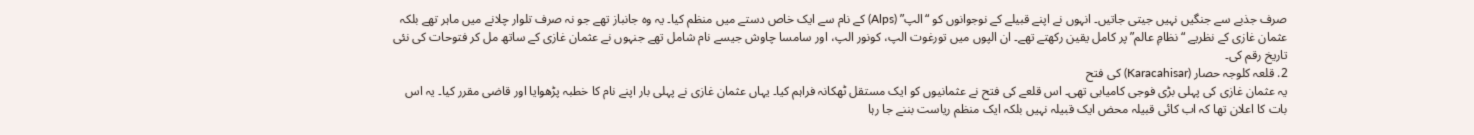صرف جذبے سے جنگیں نہیں جیتی جاتیں۔ انہوں نے اپنے قبیلے کے نوجوانوں کو “الپ” (Alps) کے نام سے ایک خاص دستے میں منظم کیا۔ یہ وہ جانباز تھے جو نہ صرف تلوار چلانے میں ماہر تھے بلکہ عثمان غازی کے نظریے “نظامِ عالم” پر کامل یقین رکھتے تھے۔ ان الپوں میں تورغوت الپ، کونور الپ، اور سامسا چاوش جیسے نام شامل تھے جنہوں نے عثمان غازی کے ساتھ مل کر فتوحات کی نئی تاریخ رقم کی۔
2. قلعہ کلوجہ حصار (Karacahisar) کی فتح
یہ عثمان غازی کی پہلی بڑی فوجی کامیابی تھی۔ اس قلعے کی فتح نے عثمانیوں کو ایک مستقل ٹھکانہ فراہم کیا۔ یہاں عثمان غازی نے پہلی بار اپنے نام کا خطبہ پڑھوایا اور قاضی مقرر کیا۔ یہ اس بات کا اعلان تھا کہ اب کائی قبیلہ محض ایک قبیلہ نہیں بلکہ ایک منظم ریاست بننے جا رہا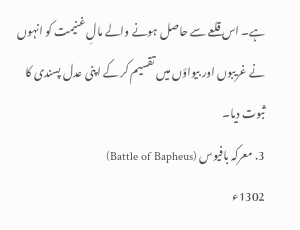ہے۔ اس قلعے سے حاصل ہونے والے مالِ غنیمت کو انہوں نے غریبوں اور بیواؤں میں تقسیم کر کے اپنی عدل پسندی کا ثبوت دیا۔
3. معرکہ بافیوس (Battle of Bapheus)
1302ء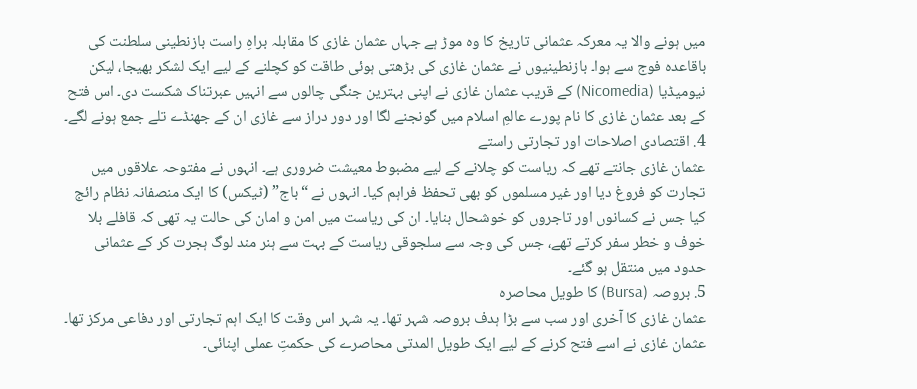میں ہونے والا یہ معرکہ عثمانی تاریخ کا وہ موڑ ہے جہاں عثمان غازی کا مقابلہ براہِ راست بازنطینی سلطنت کی باقاعدہ فوج سے ہوا۔ بازنطینیوں نے عثمان غازی کی بڑھتی ہوئی طاقت کو کچلنے کے لیے ایک لشکر بھیجا، لیکن نیومیڈیا (Nicomedia) کے قریب عثمان غازی نے اپنی بہترین جنگی چالوں سے انہیں عبرتناک شکست دی۔ اس فتح کے بعد عثمان غازی کا نام پورے عالمِ اسلام میں گونجنے لگا اور دور دراز سے غازی ان کے جھنڈے تلے جمع ہونے لگے۔
4. اقتصادی اصلاحات اور تجارتی راستے
عثمان غازی جانتے تھے کہ ریاست کو چلانے کے لیے مضبوط معیشت ضروری ہے۔ انہوں نے مفتوحہ علاقوں میں تجارت کو فروغ دیا اور غیر مسلموں کو بھی تحفظ فراہم کیا۔ انہوں نے “باج” (ٹیکس) کا ایک منصفانہ نظام رائج کیا جس نے کسانوں اور تاجروں کو خوشحال بنایا۔ ان کی ریاست میں امن و امان کی حالت یہ تھی کہ قافلے بلا خوف و خطر سفر کرتے تھے، جس کی وجہ سے سلجوقی ریاست کے بہت سے ہنر مند لوگ ہجرت کر کے عثمانی حدود میں منتقل ہو گئے۔
5. بروصہ (Bursa) کا طویل محاصرہ
عثمان غازی کا آخری اور سب سے بڑا ہدف بروصہ شہر تھا۔ یہ شہر اس وقت کا ایک اہم تجارتی اور دفاعی مرکز تھا۔ عثمان غازی نے اسے فتح کرنے کے لیے ایک طویل المدتی محاصرے کی حکمتِ عملی اپنائی۔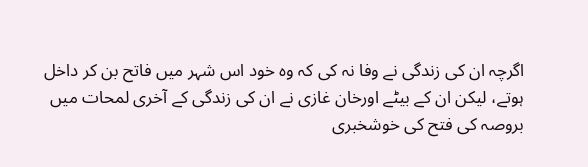اگرچہ ان کی زندگی نے وفا نہ کی کہ وہ خود اس شہر میں فاتح بن کر داخل ہوتے، لیکن ان کے بیٹے اورخان غازی نے ان کی زندگی کے آخری لمحات میں بروصہ کی فتح کی خوشخبری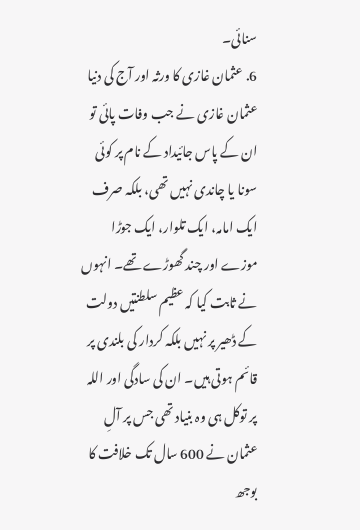سنائی۔
6. عثمان غازی کا ورثہ اور آج کی دنیا
عثمان غازی نے جب وفات پائی تو ان کے پاس جائیداد کے نام پر کوئی سونا یا چاندی نہیں تھی، بلکہ صرف ایک امامہ، ایک تلوار، ایک جوڑا موزے اور چند گھوڑے تھے۔ انہوں نے ثابت کیا کہ عظیم سلطنتیں دولت کے ڈھیر پر نہیں بلکہ کردار کی بلندی پر قائم ہوتی ہیں۔ ان کی سادگی اور اللہ پر توکل ہی وہ بنیاد تھی جس پر آلِ عثمان نے 600 سال تک خلافت کا بوجھ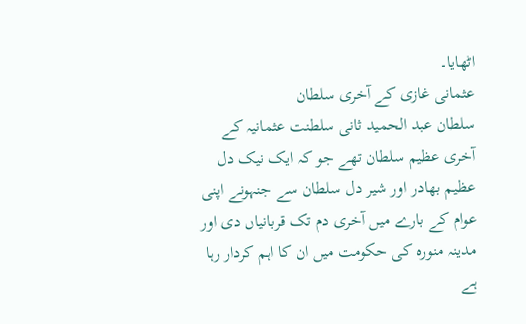اٹھایا۔
عثمانی غازی کے آخری سلطان
سلطان عبد الحمید ثانی سلطنت عثمانیہ کے آخری عظیم سلطان تھے جو کہ ایک نیک دل عظیم بھادر اور شیر دل سلطان سے جنہونے اپنی عوام کے بارے میں آخری دم تک قربانیاں دی اور مدینہ منورہ کی حکومت میں ان کا اہم کردار رہا ہے